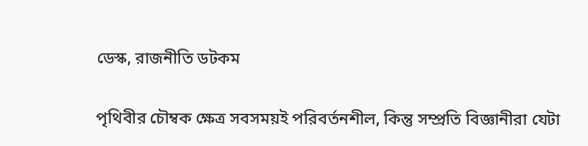ডেস্ক, রাজনীতি ডটকম

পৃথিবীর চৌম্বক ক্ষেত্র সবসময়ই পরিবর্তনশীল, কিন্তু সম্প্রতি বিজ্ঞানীরা যেটা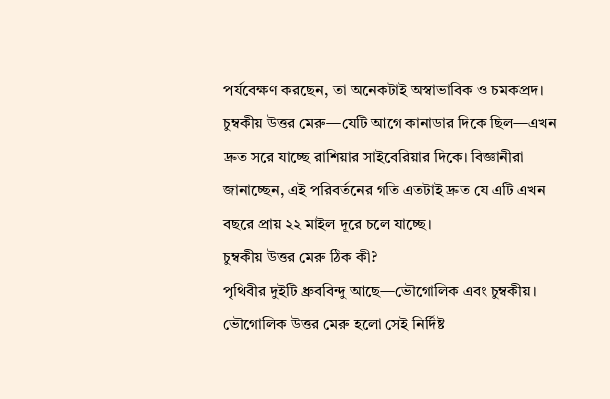পর্যবেক্ষণ করছেন, তা অনেকটাই অস্বাভাবিক ও চমকপ্রদ। চুম্বকীয় উত্তর মেরু—যেটি আগে কানাডার দিকে ছিল—এখন দ্রুত সরে যাচ্ছে রাশিয়ার সাইবেরিয়ার দিকে। বিজ্ঞানীরা জানাচ্ছেন, এই পরিবর্তনের গতি এতটাই দ্রুত যে এটি এখন বছরে প্রায় ২২ মাইল দূরে চলে যাচ্ছে।
চুম্বকীয় উত্তর মেরু ঠিক কী?
পৃথিবীর দুইটি ধ্রুববিন্দু আছে—ভৌগোলিক এবং চুম্বকীয়। ভৌগোলিক উত্তর মেরু হলো সেই নির্দিষ্ট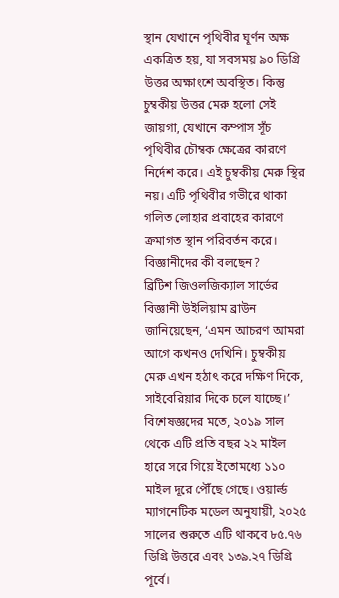স্থান যেখানে পৃথিবীর ঘূর্ণন অক্ষ একত্রিত হয়, যা সবসময় ৯০ ডিগ্রি উত্তর অক্ষাংশে অবস্থিত। কিন্তু চুম্বকীয় উত্তর মেরু হলো সেই জায়গা, যেখানে কম্পাস সূঁচ পৃথিবীর চৌম্বক ক্ষেত্রের কারণে নির্দেশ করে। এই চুম্বকীয় মেরু স্থির নয়। এটি পৃথিবীর গভীরে থাকা গলিত লোহার প্রবাহের কারণে ক্রমাগত স্থান পরিবর্তন করে।
বিজ্ঞানীদের কী বলছেন?
ব্রিটিশ জিওলজিক্যাল সার্ভের বিজ্ঞানী উইলিয়াম ব্রাউন জানিয়েছেন, ‘এমন আচরণ আমরা আগে কখনও দেখিনি। চুম্বকীয় মেরু এখন হঠাৎ করে দক্ষিণ দিকে, সাইবেরিয়ার দিকে চলে যাচ্ছে।’
বিশেষজ্ঞদের মতে, ২০১৯ সাল থেকে এটি প্রতি বছর ২২ মাইল হারে সরে গিয়ে ইতোমধ্যে ১১০ মাইল দূরে পৌঁছে গেছে। ওয়ার্ল্ড ম্যাগনেটিক মডেল অনুযায়ী, ২০২৫ সালের শুরুতে এটি থাকবে ৮৫.৭৬ ডিগ্রি উত্তরে এবং ১৩৯.২৭ ডিগ্রি পূর্বে।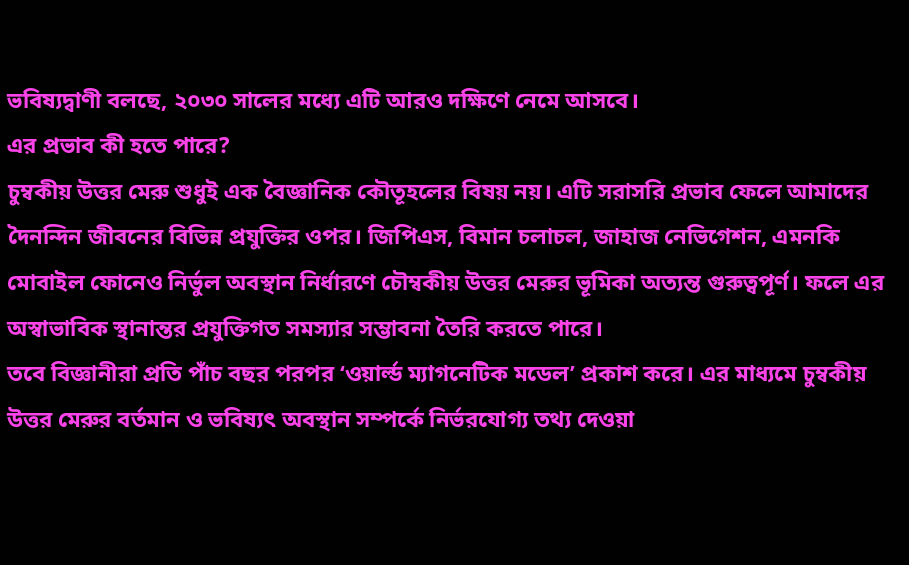ভবিষ্যদ্বাণী বলছে, ২০৩০ সালের মধ্যে এটি আরও দক্ষিণে নেমে আসবে।
এর প্রভাব কী হতে পারে?
চুম্বকীয় উত্তর মেরু শুধুই এক বৈজ্ঞানিক কৌতূহলের বিষয় নয়। এটি সরাসরি প্রভাব ফেলে আমাদের দৈনন্দিন জীবনের বিভিন্ন প্রযুক্তির ওপর। জিপিএস, বিমান চলাচল, জাহাজ নেভিগেশন, এমনকি মোবাইল ফোনেও নির্ভুল অবস্থান নির্ধারণে চৌম্বকীয় উত্তর মেরুর ভূমিকা অত্যন্ত গুরুত্বপূর্ণ। ফলে এর অস্বাভাবিক স্থানান্তর প্রযুক্তিগত সমস্যার সম্ভাবনা তৈরি করতে পারে।
তবে বিজ্ঞানীরা প্রতি পাঁচ বছর পরপর ‘ওয়ার্ল্ড ম্যাগনেটিক মডেল’ প্রকাশ করে। এর মাধ্যমে চুম্বকীয় উত্তর মেরুর বর্তমান ও ভবিষ্যৎ অবস্থান সম্পর্কে নির্ভরযোগ্য তথ্য দেওয়া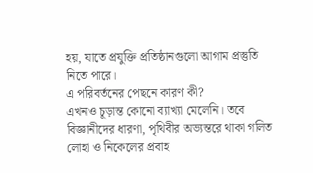হয়, যাতে প্রযুক্তি প্রতিষ্ঠানগুলো আগাম প্রস্তুতি নিতে পারে।
এ পরিবর্তনের পেছনে কারণ কী?
এখনও চূড়ান্ত কোনো ব্যাখ্যা মেলেনি। তবে বিজ্ঞানীদের ধারণা, পৃথিবীর অভ্যন্তরে থাকা গলিত লোহা ও নিকেলের প্রবাহ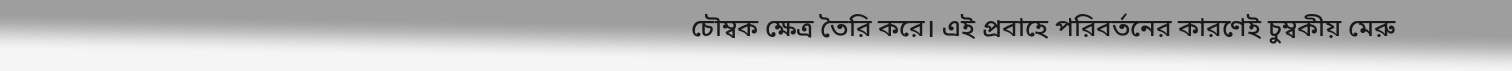চৌম্বক ক্ষেত্র তৈরি করে। এই প্রবাহে পরিবর্তনের কারণেই চুম্বকীয় মেরু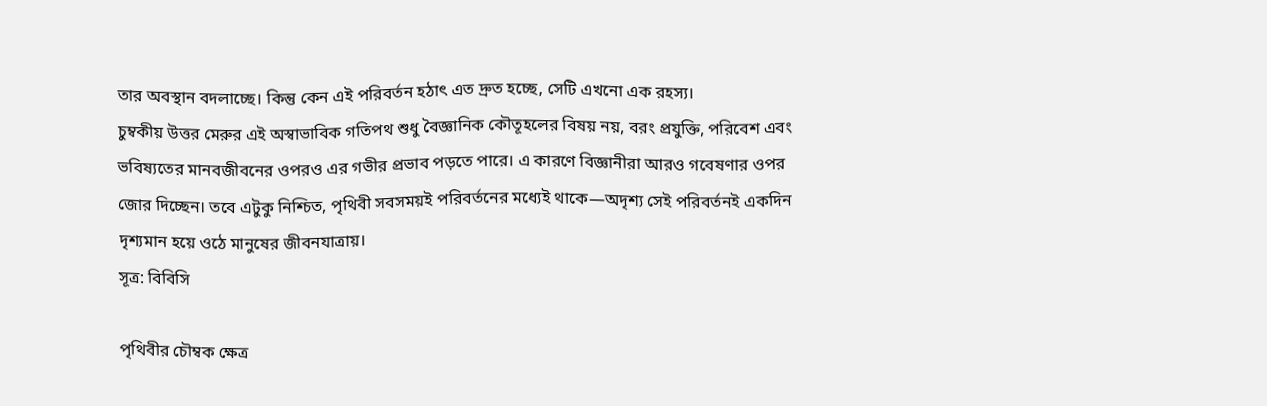তার অবস্থান বদলাচ্ছে। কিন্তু কেন এই পরিবর্তন হঠাৎ এত দ্রুত হচ্ছে, সেটি এখনো এক রহস্য।
চুম্বকীয় উত্তর মেরুর এই অস্বাভাবিক গতিপথ শুধু বৈজ্ঞানিক কৌতূহলের বিষয় নয়, বরং প্রযুক্তি, পরিবেশ এবং ভবিষ্যতের মানবজীবনের ওপরও এর গভীর প্রভাব পড়তে পারে। এ কারণে বিজ্ঞানীরা আরও গবেষণার ওপর জোর দিচ্ছেন। তবে এটুকু নিশ্চিত, পৃথিবী সবসময়ই পরিবর্তনের মধ্যেই থাকে—অদৃশ্য সেই পরিবর্তনই একদিন দৃশ্যমান হয়ে ওঠে মানুষের জীবনযাত্রায়।
সূত্র: বিবিসি

পৃথিবীর চৌম্বক ক্ষেত্র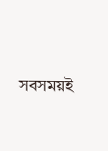সবসময়ই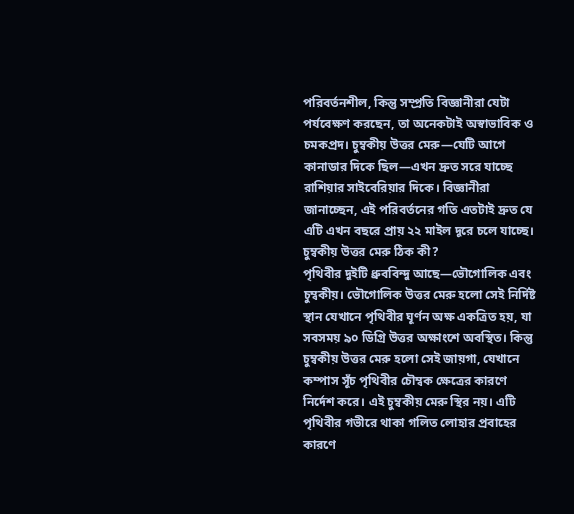পরিবর্তনশীল, কিন্তু সম্প্রতি বিজ্ঞানীরা যেটা পর্যবেক্ষণ করছেন, তা অনেকটাই অস্বাভাবিক ও চমকপ্রদ। চুম্বকীয় উত্তর মেরু—যেটি আগে কানাডার দিকে ছিল—এখন দ্রুত সরে যাচ্ছে রাশিয়ার সাইবেরিয়ার দিকে। বিজ্ঞানীরা জানাচ্ছেন, এই পরিবর্তনের গতি এতটাই দ্রুত যে এটি এখন বছরে প্রায় ২২ মাইল দূরে চলে যাচ্ছে।
চুম্বকীয় উত্তর মেরু ঠিক কী?
পৃথিবীর দুইটি ধ্রুববিন্দু আছে—ভৌগোলিক এবং চুম্বকীয়। ভৌগোলিক উত্তর মেরু হলো সেই নির্দিষ্ট স্থান যেখানে পৃথিবীর ঘূর্ণন অক্ষ একত্রিত হয়, যা সবসময় ৯০ ডিগ্রি উত্তর অক্ষাংশে অবস্থিত। কিন্তু চুম্বকীয় উত্তর মেরু হলো সেই জায়গা, যেখানে কম্পাস সূঁচ পৃথিবীর চৌম্বক ক্ষেত্রের কারণে নির্দেশ করে। এই চুম্বকীয় মেরু স্থির নয়। এটি পৃথিবীর গভীরে থাকা গলিত লোহার প্রবাহের কারণে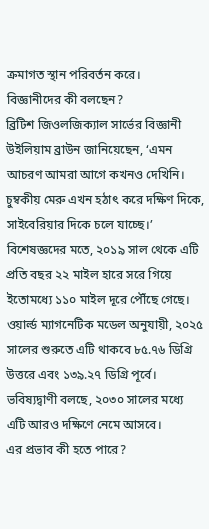ক্রমাগত স্থান পরিবর্তন করে।
বিজ্ঞানীদের কী বলছেন?
ব্রিটিশ জিওলজিক্যাল সার্ভের বিজ্ঞানী উইলিয়াম ব্রাউন জানিয়েছেন, ‘এমন আচরণ আমরা আগে কখনও দেখিনি। চুম্বকীয় মেরু এখন হঠাৎ করে দক্ষিণ দিকে, সাইবেরিয়ার দিকে চলে যাচ্ছে।’
বিশেষজ্ঞদের মতে, ২০১৯ সাল থেকে এটি প্রতি বছর ২২ মাইল হারে সরে গিয়ে ইতোমধ্যে ১১০ মাইল দূরে পৌঁছে গেছে। ওয়ার্ল্ড ম্যাগনেটিক মডেল অনুযায়ী, ২০২৫ সালের শুরুতে এটি থাকবে ৮৫.৭৬ ডিগ্রি উত্তরে এবং ১৩৯.২৭ ডিগ্রি পূর্বে। ভবিষ্যদ্বাণী বলছে, ২০৩০ সালের মধ্যে এটি আরও দক্ষিণে নেমে আসবে।
এর প্রভাব কী হতে পারে?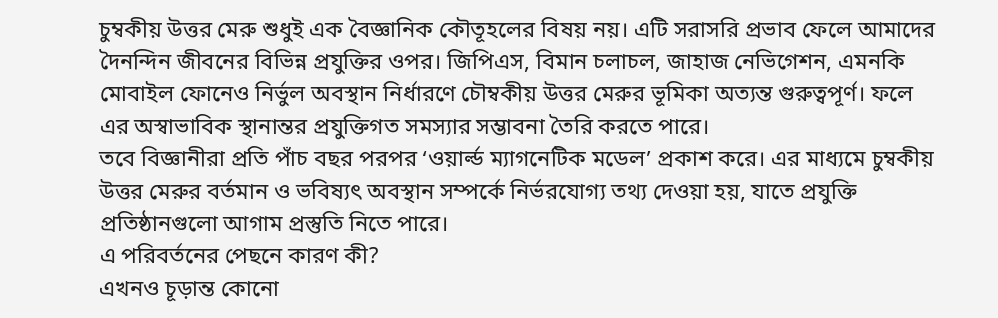চুম্বকীয় উত্তর মেরু শুধুই এক বৈজ্ঞানিক কৌতূহলের বিষয় নয়। এটি সরাসরি প্রভাব ফেলে আমাদের দৈনন্দিন জীবনের বিভিন্ন প্রযুক্তির ওপর। জিপিএস, বিমান চলাচল, জাহাজ নেভিগেশন, এমনকি মোবাইল ফোনেও নির্ভুল অবস্থান নির্ধারণে চৌম্বকীয় উত্তর মেরুর ভূমিকা অত্যন্ত গুরুত্বপূর্ণ। ফলে এর অস্বাভাবিক স্থানান্তর প্রযুক্তিগত সমস্যার সম্ভাবনা তৈরি করতে পারে।
তবে বিজ্ঞানীরা প্রতি পাঁচ বছর পরপর ‘ওয়ার্ল্ড ম্যাগনেটিক মডেল’ প্রকাশ করে। এর মাধ্যমে চুম্বকীয় উত্তর মেরুর বর্তমান ও ভবিষ্যৎ অবস্থান সম্পর্কে নির্ভরযোগ্য তথ্য দেওয়া হয়, যাতে প্রযুক্তি প্রতিষ্ঠানগুলো আগাম প্রস্তুতি নিতে পারে।
এ পরিবর্তনের পেছনে কারণ কী?
এখনও চূড়ান্ত কোনো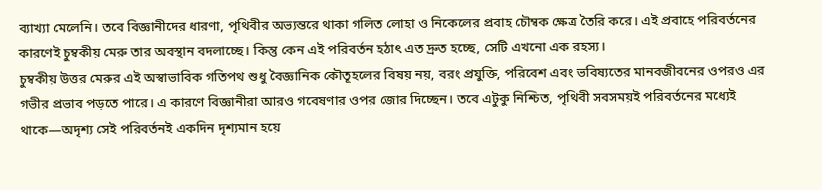ব্যাখ্যা মেলেনি। তবে বিজ্ঞানীদের ধারণা, পৃথিবীর অভ্যন্তরে থাকা গলিত লোহা ও নিকেলের প্রবাহ চৌম্বক ক্ষেত্র তৈরি করে। এই প্রবাহে পরিবর্তনের কারণেই চুম্বকীয় মেরু তার অবস্থান বদলাচ্ছে। কিন্তু কেন এই পরিবর্তন হঠাৎ এত দ্রুত হচ্ছে, সেটি এখনো এক রহস্য।
চুম্বকীয় উত্তর মেরুর এই অস্বাভাবিক গতিপথ শুধু বৈজ্ঞানিক কৌতূহলের বিষয় নয়, বরং প্রযুক্তি, পরিবেশ এবং ভবিষ্যতের মানবজীবনের ওপরও এর গভীর প্রভাব পড়তে পারে। এ কারণে বিজ্ঞানীরা আরও গবেষণার ওপর জোর দিচ্ছেন। তবে এটুকু নিশ্চিত, পৃথিবী সবসময়ই পরিবর্তনের মধ্যেই থাকে—অদৃশ্য সেই পরিবর্তনই একদিন দৃশ্যমান হয়ে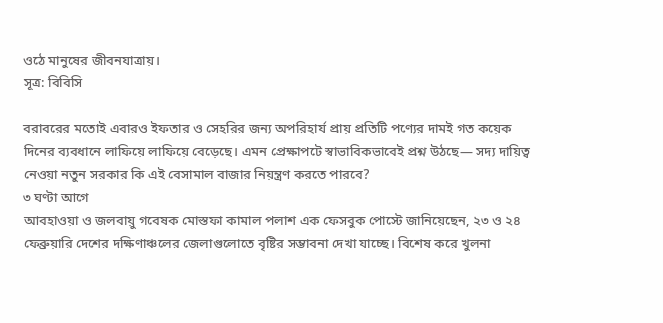ওঠে মানুষের জীবনযাত্রায়।
সূত্র: বিবিসি

বরাবরের মতোই এবারও ইফতার ও সেহরির জন্য অপরিহার্য প্রায় প্রতিটি পণ্যের দামই গত কয়েক দিনের ব্যবধানে লাফিয়ে লাফিয়ে বেড়েছে। এমন প্রেক্ষাপটে স্বাভাবিকভাবেই প্রশ্ন উঠছে— সদ্য দায়িত্ব নেওয়া নতুন সরকার কি এই বেসামাল বাজার নিয়ন্ত্রণ করতে পারবে?
৩ ঘণ্টা আগে
আবহাওয়া ও জলবায়ু গবেষক মোস্তফা কামাল পলাশ এক ফেসবুক পোস্টে জানিয়েছেন, ২৩ ও ২৪ ফেব্রুয়ারি দেশের দক্ষিণাঞ্চলের জেলাগুলোতে বৃষ্টির সম্ভাবনা দেখা যাচ্ছে। বিশেষ করে খুলনা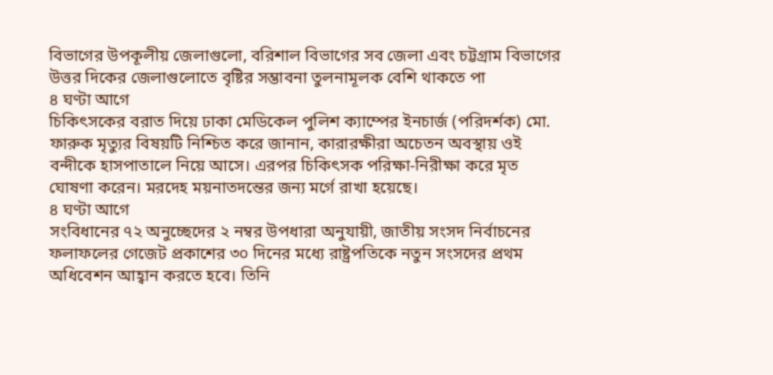বিভাগের উপকূলীয় জেলাগুলো, বরিশাল বিভাগের সব জেলা এবং চট্টগ্রাম বিভাগের উত্তর দিকের জেলাগুলোতে বৃষ্টির সম্ভাবনা তুলনামূলক বেশি থাকতে পা
৪ ঘণ্টা আগে
চিকিৎসকের বরাত দিয়ে ঢাকা মেডিকেল পুলিশ ক্যাম্পের ইনচার্জ (পরিদর্শক) মো. ফারুক মৃত্যুর বিষয়টি নিশ্চিত করে জানান, কারারক্ষীরা অচেতন অবস্থায় ওই বন্দীকে হাসপাতালে নিয়ে আসে। এরপর চিকিৎসক পরিক্ষা-নিরীক্ষা করে মৃত ঘোষণা করেন। মরদেহ ময়নাতদন্তের জন্য মর্গে রাখা হয়েছে।
৪ ঘণ্টা আগে
সংবিধানের ৭২ অনুচ্ছেদের ২ নম্বর উপধারা অনুযায়ী, জাতীয় সংসদ নির্বাচনের ফলাফলের গেজেট প্রকাশের ৩০ দিনের মধ্যে রাষ্ট্রপতিকে নতুন সংসদের প্রথম অধিবেশন আহ্বান করতে হবে। তিনি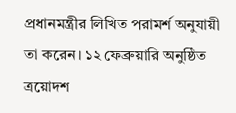প্রধানমন্ত্রীর লিখিত পরামর্শ অনুযায়ী তা করেন। ১২ ফেব্রুয়ারি অনুষ্ঠিত ত্রয়োদশ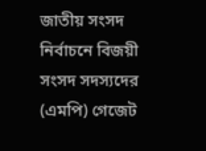জাতীয় সংসদ নির্বাচনে বিজয়ী সংসদ সদস্যদের (এমপি) গেজেট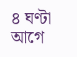৪ ঘণ্টা আগে